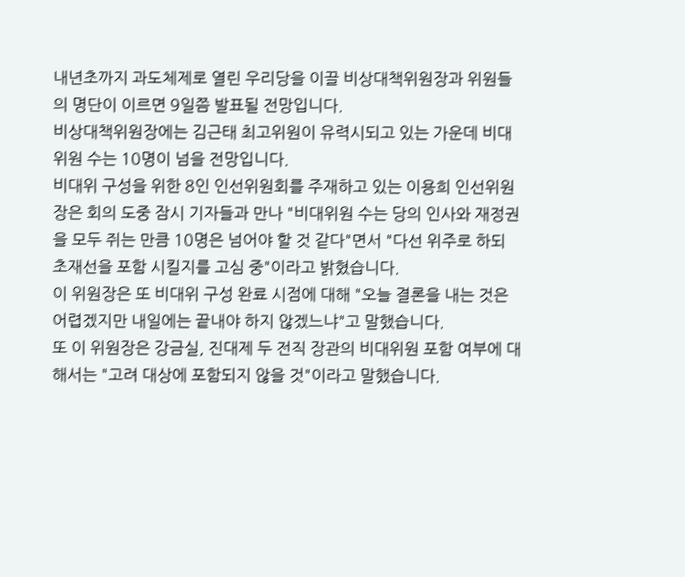내년초까지 과도체제로 열린 우리당을 이끌 비상대책위원장과 위원들의 명단이 이르면 9일쯤 발표될 전망입니다.
비상대책위원장에는 김근태 최고위원이 유력시되고 있는 가운데 비대위원 수는 10명이 넘을 전망입니다.
비대위 구성을 위한 8인 인선위원회를 주재하고 있는 이용희 인선위원장은 회의 도중 잠시 기자들과 만나 "비대위원 수는 당의 인사와 재정권을 모두 쥐는 만큼 10명은 넘어야 할 것 같다"면서 "다선 위주로 하되 초재선을 포함 시킬지를 고심 중"이라고 밝혔습니다.
이 위원장은 또 비대위 구성 완료 시점에 대해 "오늘 결론을 내는 것은 어렵겠지만 내일에는 끝내야 하지 않겠느냐"고 말했습니다.
또 이 위원장은 강금실, 진대제 두 전직 장관의 비대위원 포함 여부에 대해서는 "고려 대상에 포함되지 않을 것"이라고 말했습니다.